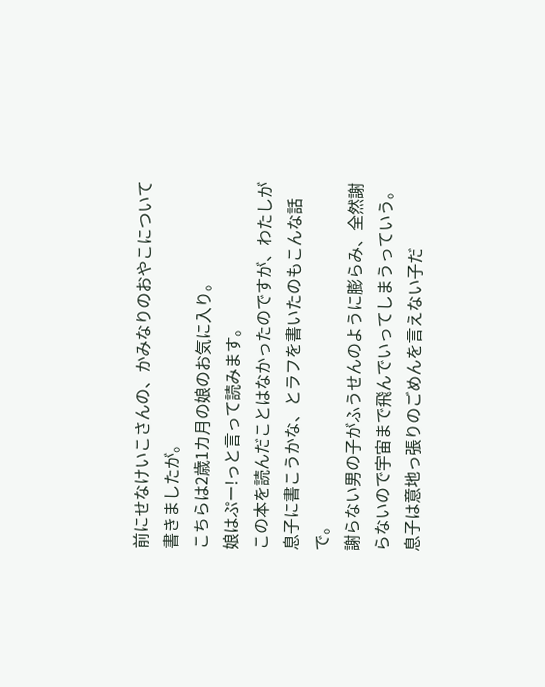前にせなけいこさんの、かみなりのおやこについて書きましたが。
こちらは2歳1カ月の娘のお気に入り。
娘はぷー!っと言って読みます。
この本を読んだことはなかったのですが、わたしが息子に書こうかな、とラフを書いたのもこんな話で。
謝らない男の子がふうせんのように膨らみ、全然謝らないので宇宙まで飛んでいってしまうっていう。
息子は意地っ張りのごめんを言えない子だ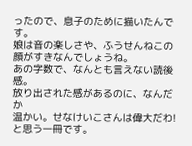ったので、息子のために描いたんです。
娘は音の楽しさや、ふうせんねこの顔がすきなんでしょうね。
あの字数で、なんとも言えない読後感。
放り出された感があるのに、なんだか
温かい。せなけいこさんは偉大だわ!と思う一冊です。